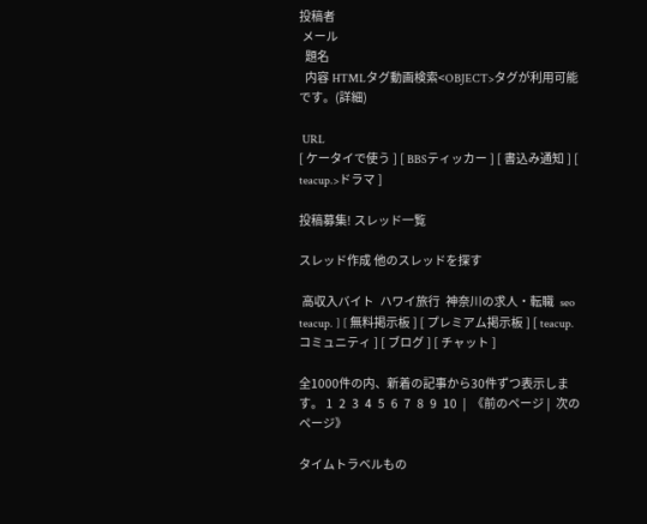投稿者
 メール
  題名
  内容 HTMLタグ動画検索<OBJECT>タグが利用可能です。(詳細)

 URL
[ ケータイで使う ] [ BBSティッカー ] [ 書込み通知 ] [ teacup.>ドラマ ]

投稿募集! スレッド一覧

スレッド作成 他のスレッドを探す

 高収入バイト  ハワイ旅行  神奈川の求人・転職  seo
teacup. ] [ 無料掲示板 ] [ プレミアム掲示板 ] [ teacup.コミュニティ ] [ ブログ ] [ チャット ]

全1000件の内、新着の記事から30件ずつ表示します。 1  2  3  4  5  6  7  8  9  10  |  《前のページ |  次のページ》

タイムトラベルもの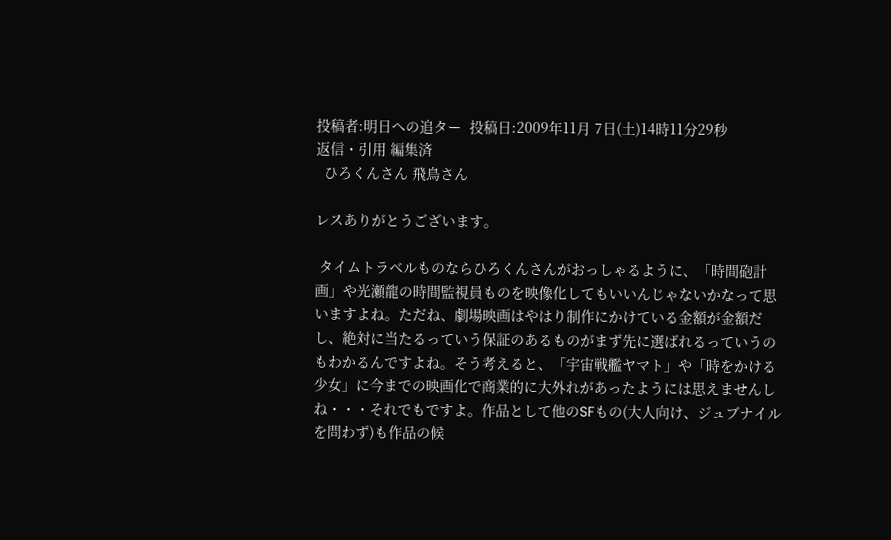投稿者:明日への追ター  投稿日:2009年11月 7日(土)14時11分29秒
返信・引用 編集済
  ひろくんさん 飛鳥さん

レスありがとうございます。

 タイムトラベルものならひろくんさんがおっしゃるように、「時間砲計画」や光瀬龍の時間監視員ものを映像化してもいいんじゃないかなって思いますよね。ただね、劇場映画はやはり制作にかけている金額が金額だし、絶対に当たるっていう保証のあるものがまず先に選ばれるっていうのもわかるんですよね。そう考えると、「宇宙戦艦ヤマト」や「時をかける少女」に今までの映画化で商業的に大外れがあったようには思えませんしね・・・それでもですよ。作品として他のSFもの(大人向け、ジュブナイルを問わず)も作品の候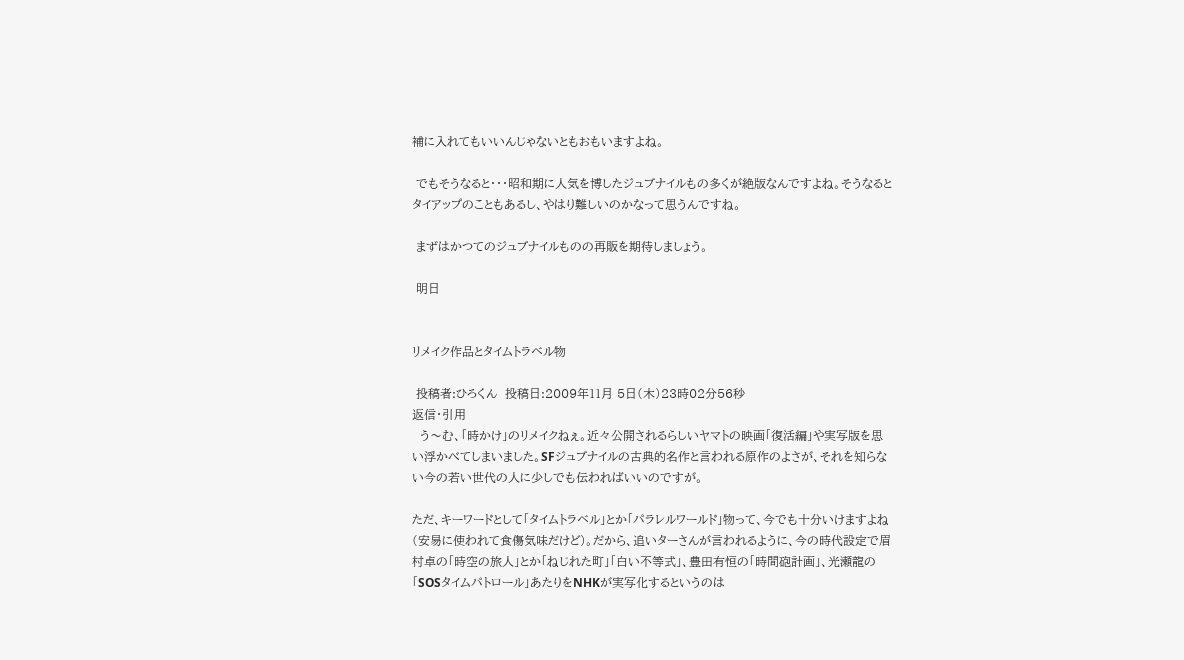補に入れてもいいんじゃないともおもいますよね。

 でもそうなると・・・昭和期に人気を博したジュブナイルもの多くが絶版なんですよね。そうなるとタイアップのこともあるし、やはり難しいのかなって思うんですね。

 まずはかつてのジュブナイルものの再販を期待しましょう。

 明日


リメイク作品とタイムトラベル物

 投稿者:ひろくん  投稿日:2009年11月 5日(木)23時02分56秒
返信・引用
  う〜む、「時かけ」のリメイクねぇ。近々公開されるらしいヤマトの映画「復活編」や実写版を思い浮かべてしまいました。SFジュブナイルの古典的名作と言われる原作のよさが、それを知らない今の若い世代の人に少しでも伝わればいいのですが。

ただ、キーワードとして「タイムトラベル」とか「パラレルワールド」物って、今でも十分いけますよね(安易に使われて食傷気味だけど)。だから、追いターさんが言われるように、今の時代設定で眉村卓の「時空の旅人」とか「ねじれた町」「白い不等式」、豊田有恒の「時間砲計画」、光瀬龍の「SOSタイムパトロール」あたりをNHKが実写化するというのは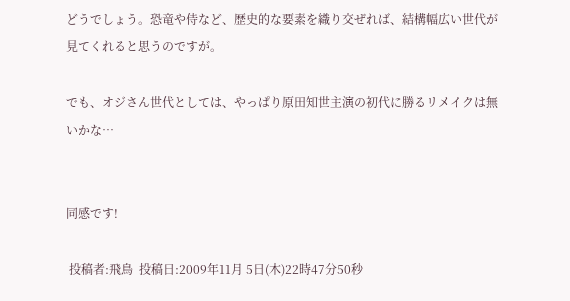どうでしょう。恐竜や侍など、歴史的な要素を織り交ぜれば、結構幅広い世代が見てくれると思うのですが。

でも、オジさん世代としては、やっぱり原田知世主演の初代に勝るリメイクは無いかな…


同感です!

 投稿者:飛鳥  投稿日:2009年11月 5日(木)22時47分50秒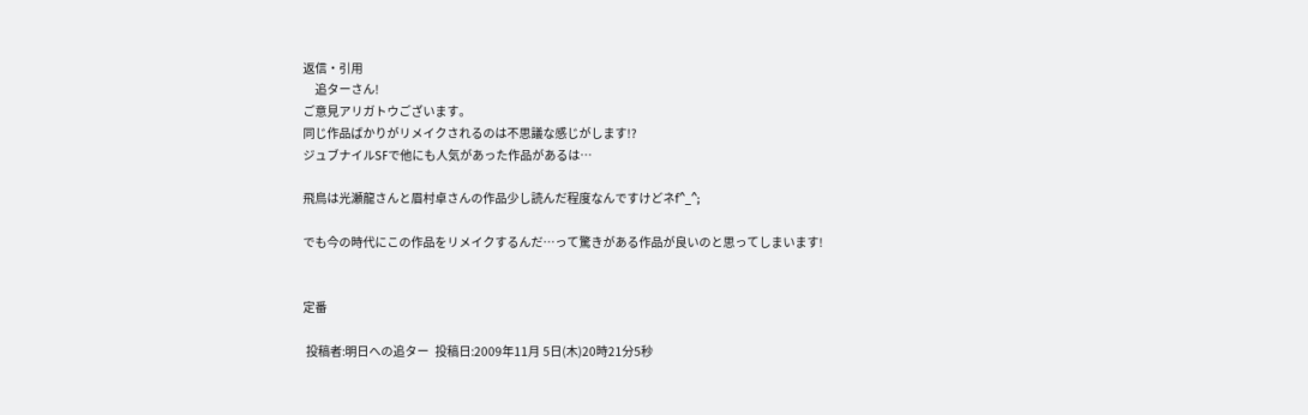返信・引用
    追ターさん!
ご意見アリガトウございます。
同じ作品ばかりがリメイクされるのは不思議な感じがします!?
ジュブナイルSFで他にも人気があった作品があるは…

飛鳥は光瀬龍さんと眉村卓さんの作品少し読んだ程度なんですけどネf^_^;

でも今の時代にこの作品をリメイクするんだ…って驚きがある作品が良いのと思ってしまいます!


定番

 投稿者:明日への追ター  投稿日:2009年11月 5日(木)20時21分5秒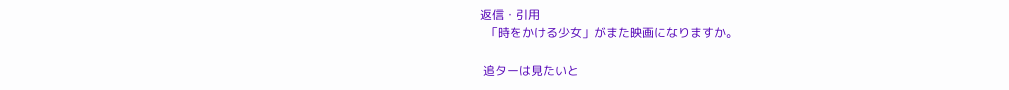返信・引用
  「時をかける少女」がまた映画になりますか。

 追ターは見たいと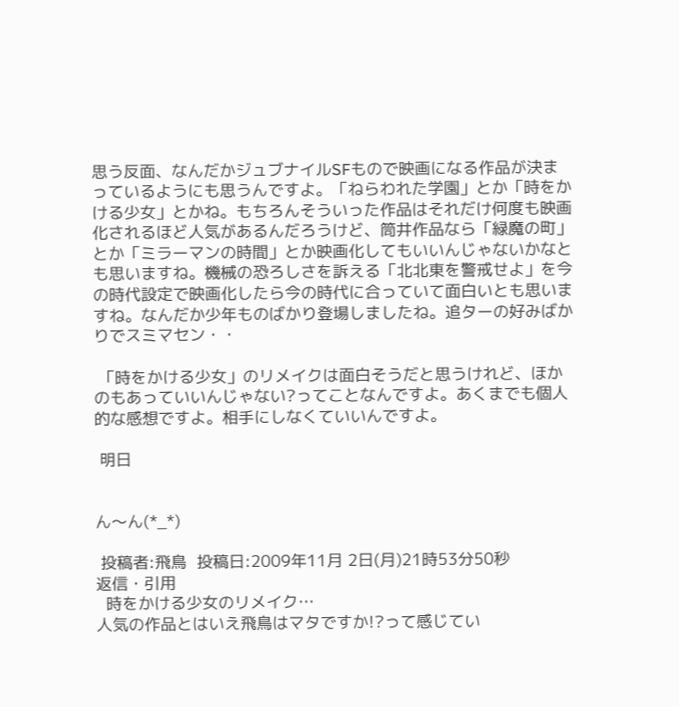思う反面、なんだかジュブナイルSFもので映画になる作品が決まっているようにも思うんですよ。「ねらわれた学園」とか「時をかける少女」とかね。もちろんそういった作品はそれだけ何度も映画化されるほど人気があるんだろうけど、筒井作品なら「緑魔の町」とか「ミラーマンの時間」とか映画化してもいいんじゃないかなとも思いますね。機械の恐ろしさを訴える「北北東を警戒せよ」を今の時代設定で映画化したら今の時代に合っていて面白いとも思いますね。なんだか少年ものばかり登場しましたね。追ターの好みばかりでスミマセン・・

 「時をかける少女」のリメイクは面白そうだと思うけれど、ほかのもあっていいんじゃない?ってことなんですよ。あくまでも個人的な感想ですよ。相手にしなくていいんですよ。

 明日


ん〜ん(*_*)

 投稿者:飛鳥  投稿日:2009年11月 2日(月)21時53分50秒
返信・引用
  時をかける少女のリメイク…
人気の作品とはいえ飛鳥はマタですか!?って感じてい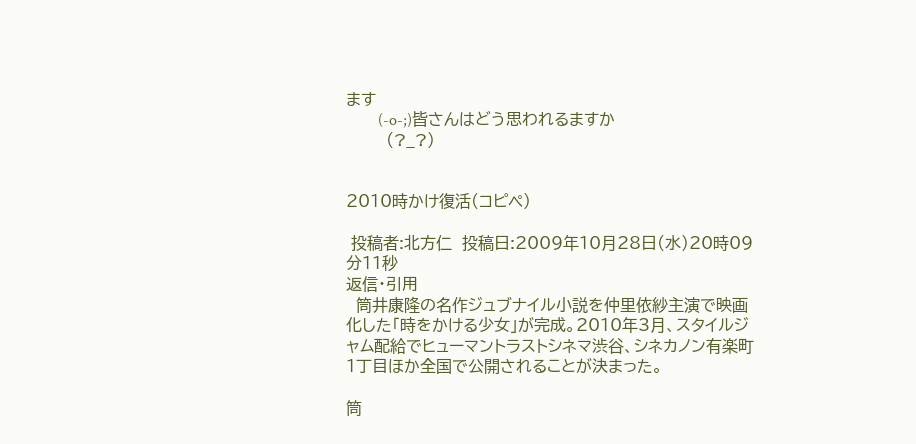ます
        (-o-;)皆さんはどう思われるますか
        (?_?)


2010時かけ復活(コピペ)

 投稿者:北方仁  投稿日:2009年10月28日(水)20時09分11秒
返信・引用
  筒井康隆の名作ジュブナイル小説を仲里依紗主演で映画化した「時をかける少女」が完成。2010年3月、スタイルジャム配給でヒューマントラストシネマ渋谷、シネカノン有楽町1丁目ほか全国で公開されることが決まった。

筒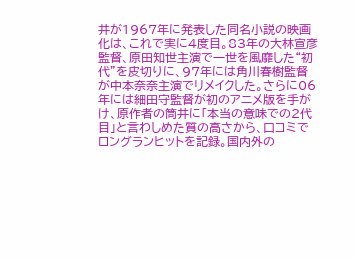井が1967年に発表した同名小説の映画化は、これで実に4度目。83年の大林宣彦監督、原田知世主演で一世を風靡した“初代”を皮切りに、97年には角川春樹監督が中本奈奈主演でリメイクした。さらに06年には細田守監督が初のアニメ版を手がけ、原作者の筒井に「本当の意味での2代目」と言わしめた質の高さから、口コミでロングランヒットを記録。国内外の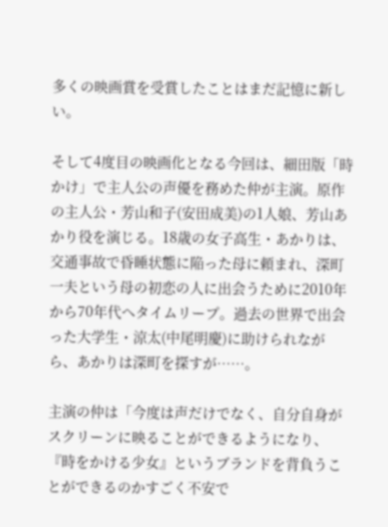多くの映画賞を受賞したことはまだ記憶に新しい。

そして4度目の映画化となる今回は、細田版「時かけ」で主人公の声優を務めた仲が主演。原作の主人公・芳山和子(安田成美)の1人娘、芳山あかり役を演じる。18歳の女子高生・あかりは、交通事故で昏睡状態に陥った母に頼まれ、深町一夫という母の初恋の人に出会うために2010年から70年代へタイムリープ。過去の世界で出会った大学生・涼太(中尾明慶)に助けられながら、あかりは深町を探すが……。

主演の仲は「今度は声だけでなく、自分自身がスクリーンに映ることができるようになり、『時をかける少女』というブランドを背負うことができるのかすごく不安で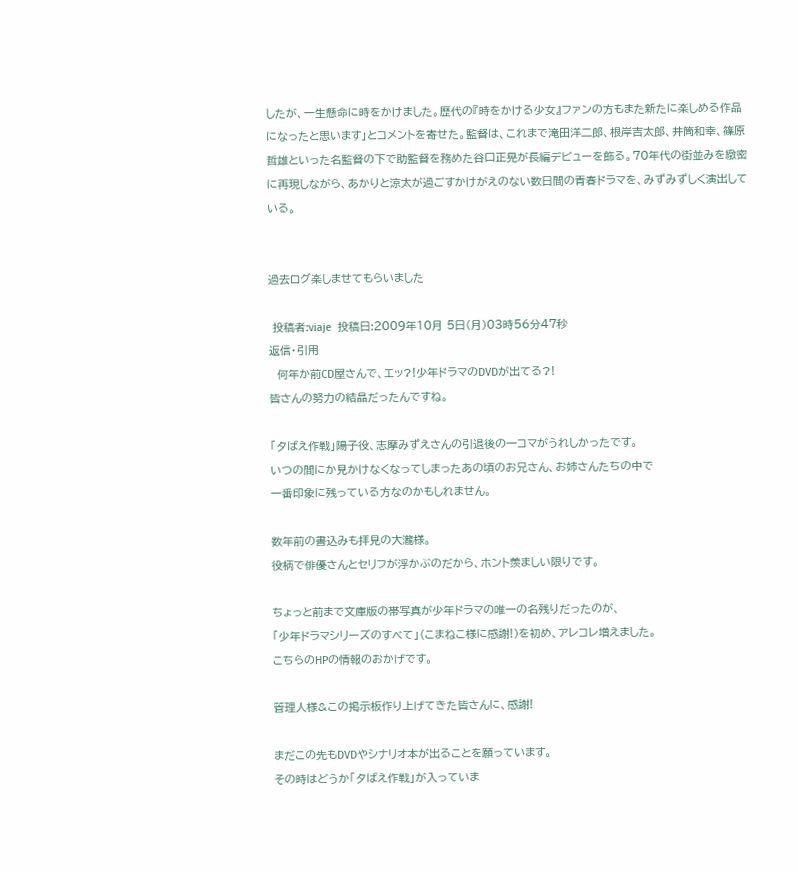したが、一生懸命に時をかけました。歴代の『時をかける少女』ファンの方もまた新たに楽しめる作品になったと思います」とコメントを寄せた。監督は、これまで滝田洋二郎、根岸吉太郎、井筒和幸、篠原哲雄といった名監督の下で助監督を務めた谷口正晃が長編デビューを飾る。70年代の街並みを緻密に再現しながら、あかりと涼太が過ごすかけがえのない数日間の青春ドラマを、みずみずしく演出している。


過去ログ楽しませてもらいました

 投稿者:viaje  投稿日:2009年10月 5日(月)03時56分47秒
返信・引用
  何年か前CD屋さんで、エッ?!少年ドラマのDVDが出てる?!
皆さんの努力の結晶だったんですね。

「夕ばえ作戦」陽子役、志摩みずえさんの引退後の一コマがうれしかったです。
いつの間にか見かけなくなってしまったあの頃のお兄さん、お姉さんたちの中で
一番印象に残っている方なのかもしれません。

数年前の書込みも拝見の大瀧様。
役柄で俳優さんとセリフが浮かぶのだから、ホント羨ましい限りです。

ちょっと前まで文庫版の帯写真が少年ドラマの唯一の名残りだったのが、
「少年ドラマシリーズのすべて」(こまねこ様に感謝!)を初め、アレコレ増えました。
こちらのHPの情報のおかげです。

管理人様&この掲示板作り上げてきた皆さんに、感謝!

まだこの先もDVDやシナリオ本が出ることを願っています。
その時はどうか「夕ばえ作戦」が入っていま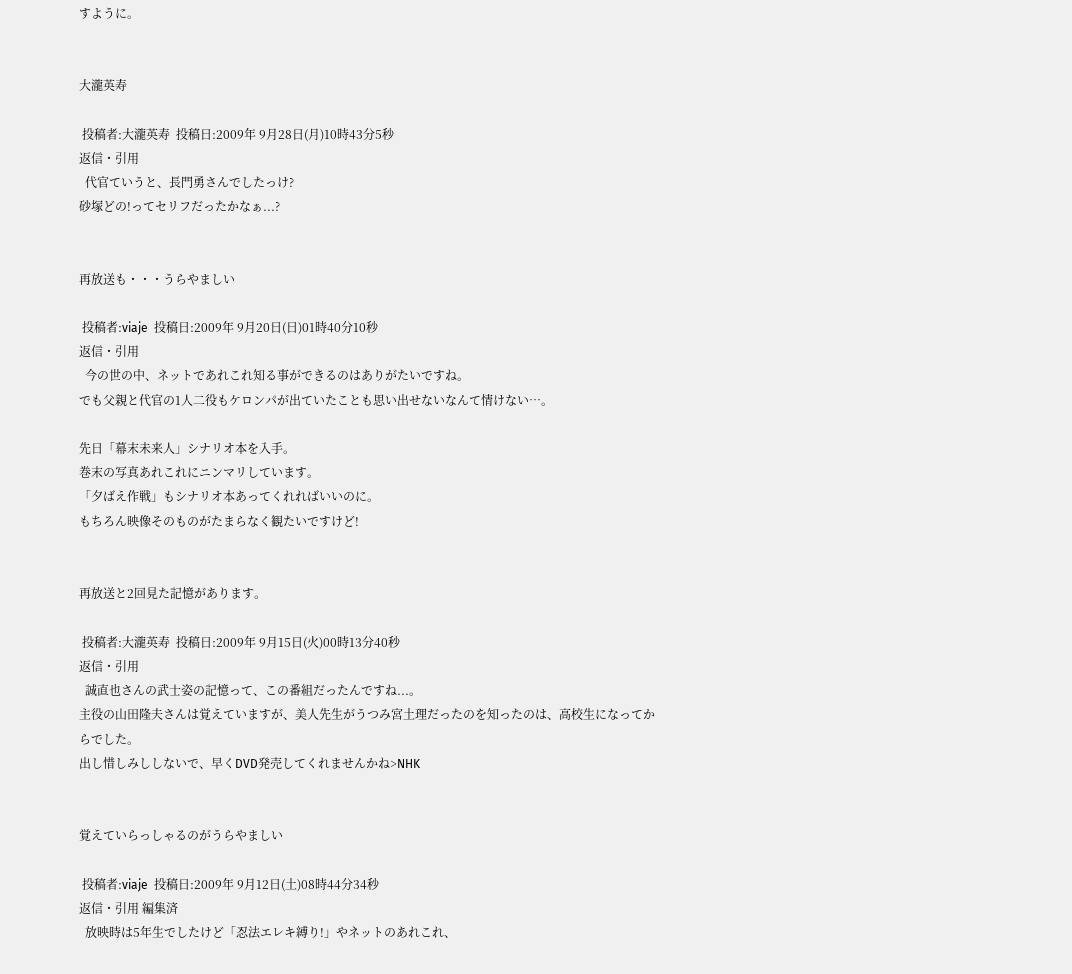すように。


大瀧英寿

 投稿者:大瀧英寿  投稿日:2009年 9月28日(月)10時43分5秒
返信・引用
  代官ていうと、長門勇さんでしたっけ?
砂塚どの!ってセリフだったかなぁ...?


再放送も・・・うらやましい

 投稿者:viaje  投稿日:2009年 9月20日(日)01時40分10秒
返信・引用
  今の世の中、ネットであれこれ知る事ができるのはありがたいですね。
でも父親と代官の1人二役もケロンパが出ていたことも思い出せないなんて情けない…。

先日「幕末未来人」シナリオ本を入手。
巻末の写真あれこれにニンマリしています。
「夕ばえ作戦」もシナリオ本あってくれればいいのに。
もちろん映像そのものがたまらなく観たいですけど!


再放送と2回見た記憶があります。

 投稿者:大瀧英寿  投稿日:2009年 9月15日(火)00時13分40秒
返信・引用
  誠直也さんの武士姿の記憶って、この番組だったんですね...。
主役の山田隆夫さんは覚えていますが、美人先生がうつみ宮土理だったのを知ったのは、高校生になってからでした。
出し惜しみししないで、早くDVD発売してくれませんかね>NHK


覚えていらっしゃるのがうらやましい

 投稿者:viaje  投稿日:2009年 9月12日(土)08時44分34秒
返信・引用 編集済
  放映時は5年生でしたけど「忍法エレキ縛り!」やネットのあれこれ、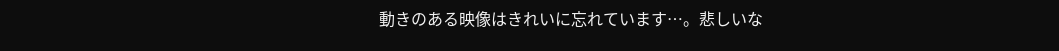動きのある映像はきれいに忘れています…。悲しいな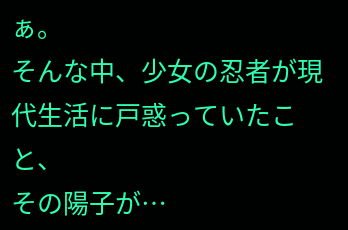ぁ。
そんな中、少女の忍者が現代生活に戸惑っていたこと、
その陽子が…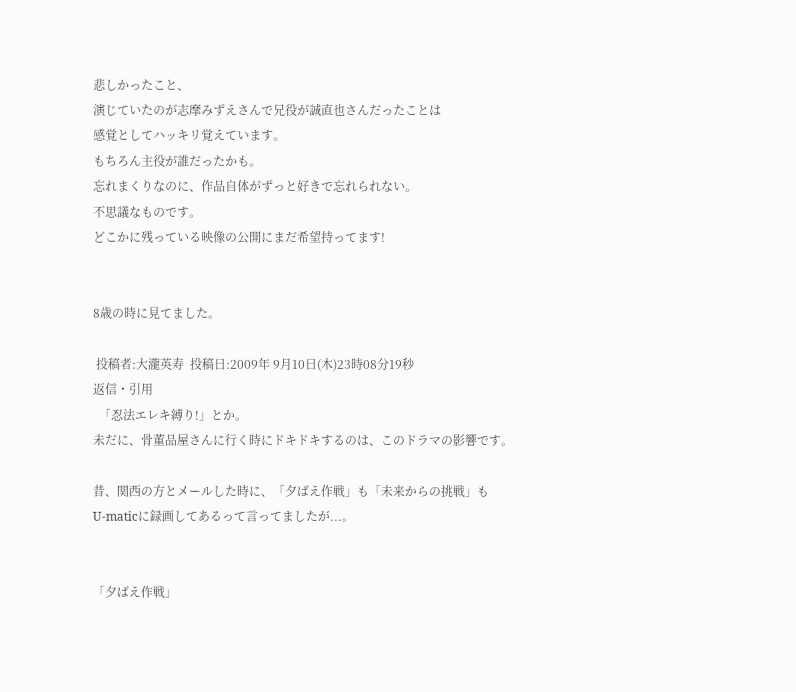悲しかったこと、
演じていたのが志摩みずえさんで兄役が誠直也さんだったことは
感覚としてハッキリ覚えています。
もちろん主役が誰だったかも。
忘れまくりなのに、作品自体がずっと好きで忘れられない。
不思議なものです。
どこかに残っている映像の公開にまだ希望持ってます!


8歳の時に見てました。

 投稿者:大瀧英寿  投稿日:2009年 9月10日(木)23時08分19秒
返信・引用
  「忍法エレキ縛り!」とか。
未だに、骨董品屋さんに行く時にドキドキするのは、このドラマの影響です。

昔、関西の方とメールした時に、「夕ばえ作戦」も「未来からの挑戦」も
U-maticに録画してあるって言ってましたが...。


「夕ばえ作戦」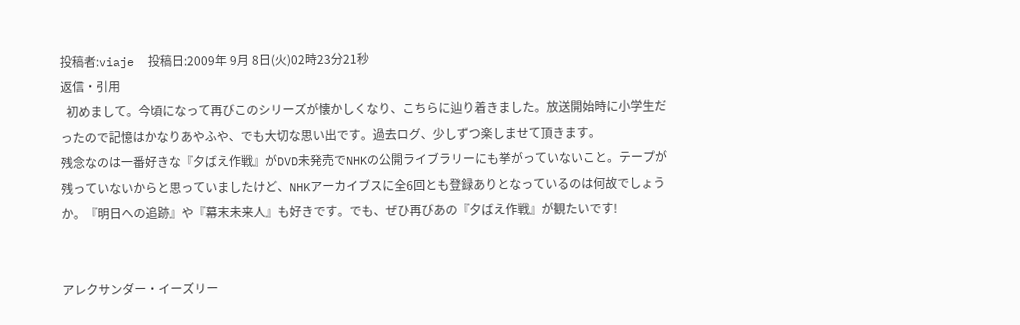投稿者:viaje  投稿日:2009年 9月 8日(火)02時23分21秒
返信・引用
  初めまして。今頃になって再びこのシリーズが懐かしくなり、こちらに辿り着きました。放送開始時に小学生だったので記憶はかなりあやふや、でも大切な思い出です。過去ログ、少しずつ楽しませて頂きます。
残念なのは一番好きな『夕ばえ作戦』がDVD未発売でNHKの公開ライブラリーにも挙がっていないこと。テープが残っていないからと思っていましたけど、NHKアーカイブスに全6回とも登録ありとなっているのは何故でしょうか。『明日への追跡』や『幕末未来人』も好きです。でも、ぜひ再びあの『夕ばえ作戦』が観たいです!


アレクサンダー・イーズリー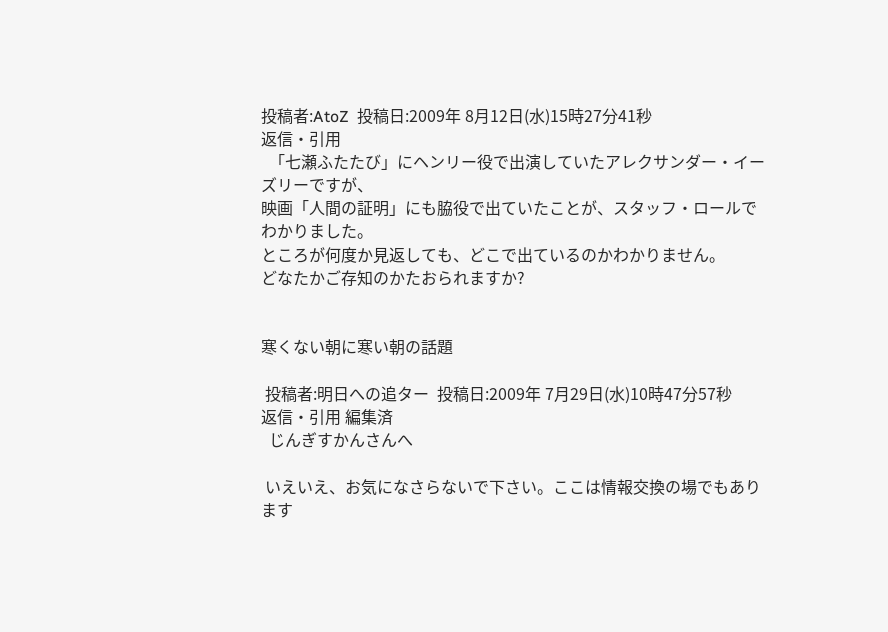投稿者:AtoZ  投稿日:2009年 8月12日(水)15時27分41秒
返信・引用
  「七瀬ふたたび」にヘンリー役で出演していたアレクサンダー・イーズリーですが、
映画「人間の証明」にも脇役で出ていたことが、スタッフ・ロールでわかりました。
ところが何度か見返しても、どこで出ているのかわかりません。
どなたかご存知のかたおられますか?


寒くない朝に寒い朝の話題

 投稿者:明日への追ター  投稿日:2009年 7月29日(水)10時47分57秒
返信・引用 編集済
  じんぎすかんさんへ

 いえいえ、お気になさらないで下さい。ここは情報交換の場でもあります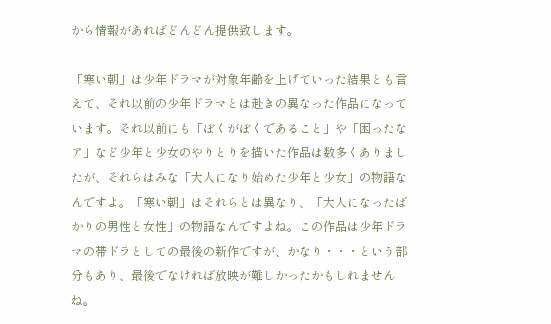から情報があればどんどん提供致します。

「寒い朝」は少年ドラマが対象年齢を上げていった結果とも言えて、それ以前の少年ドラマとは赴きの異なった作品になっています。それ以前にも「ぼくがぼくであること」や「困ったなア」など少年と少女のやりとりを描いた作品は数多くありましたが、それらはみな「大人になり始めた少年と少女」の物語なんですよ。「寒い朝」はそれらとは異なり、「大人になったばかりの男性と女性」の物語なんですよね。この作品は少年ドラマの帯ドラとしての最後の新作ですが、かなり・・・という部分もあり、最後でなければ放映が難しかったかもしれませんね。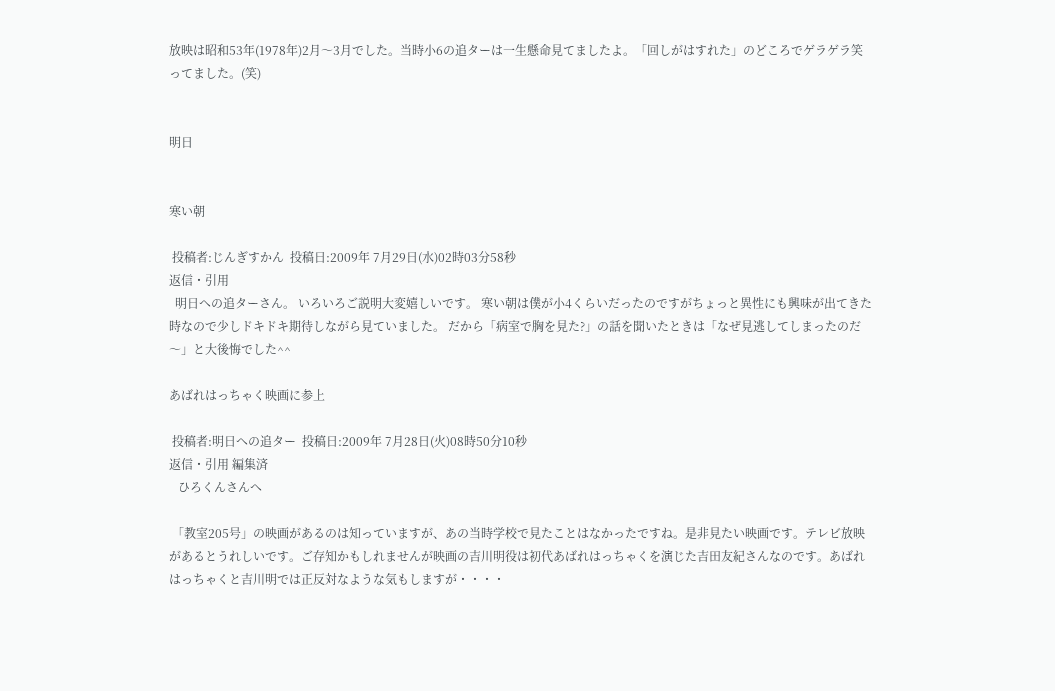放映は昭和53年(1978年)2月〜3月でした。当時小6の追ターは一生懸命見てましたよ。「回しがはすれた」のどころでゲラゲラ笑ってました。(笑)


明日


寒い朝

 投稿者:じんぎすかん  投稿日:2009年 7月29日(水)02時03分58秒
返信・引用
  明日への追ターさん。 いろいろご説明大変嬉しいです。 寒い朝は僕が小4くらいだったのですがちょっと異性にも興味が出てきた時なので少しドキドキ期待しながら見ていました。 だから「病室で胸を見た?」の話を聞いたときは「なぜ見逃してしまったのだ〜」と大後悔でした^^

あばれはっちゃく映画に参上

 投稿者:明日への追ター  投稿日:2009年 7月28日(火)08時50分10秒
返信・引用 編集済
   ひろくんさんへ

 「教室205号」の映画があるのは知っていますが、あの当時学校で見たことはなかったですね。是非見たい映画です。テレビ放映があるとうれしいです。ご存知かもしれませんが映画の吉川明役は初代あばれはっちゃくを演じた吉田友紀さんなのです。あばれはっちゃくと吉川明では正反対なような気もしますが・・・・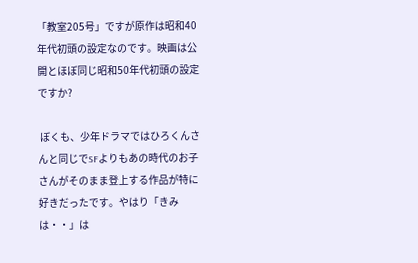「教室205号」ですが原作は昭和40年代初頭の設定なのです。映画は公開とほぼ同じ昭和50年代初頭の設定ですか?

 ぼくも、少年ドラマではひろくんさんと同じでSFよりもあの時代のお子さんがそのまま登上する作品が特に好きだったです。やはり「きみは・・」は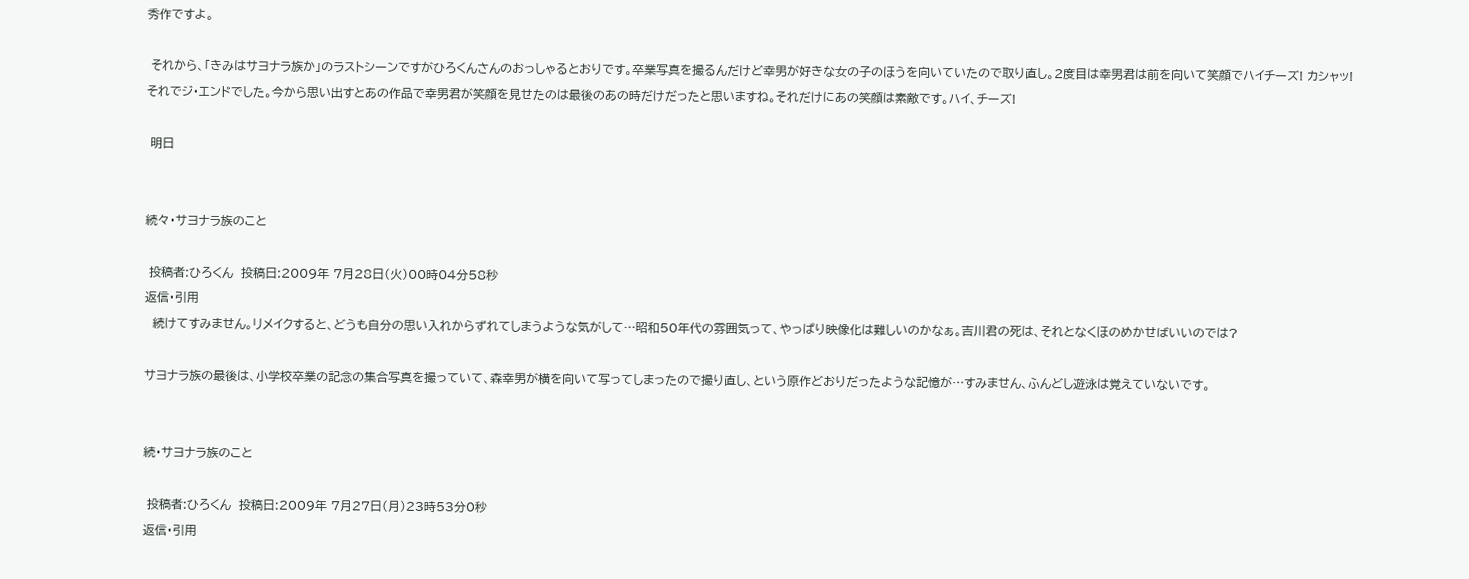秀作ですよ。

 それから、「きみはサヨナラ族か」のラストシーンですがひろくんさんのおっしゃるとおりです。卒業写真を撮るんだけど幸男が好きな女の子のほうを向いていたので取り直し。2度目は幸男君は前を向いて笑顔でハイチーズ! カシャッ! それでジ・エンドでした。今から思い出すとあの作品で幸男君が笑顔を見せたのは最後のあの時だけだったと思いますね。それだけにあの笑顔は素敵です。ハイ、チーズ!

 明日


続々・サヨナラ族のこと

 投稿者:ひろくん  投稿日:2009年 7月28日(火)00時04分58秒
返信・引用
  続けてすみません。リメイクすると、どうも自分の思い入れからずれてしまうような気がして…昭和50年代の雰囲気って、やっぱり映像化は難しいのかなぁ。吉川君の死は、それとなくほのめかせばいいのでは?

サヨナラ族の最後は、小学校卒業の記念の集合写真を撮っていて、森幸男が横を向いて写ってしまったので撮り直し、という原作どおりだったような記憶が…すみません、ふんどし遊泳は覚えていないです。


続・サヨナラ族のこと

 投稿者:ひろくん  投稿日:2009年 7月27日(月)23時53分0秒
返信・引用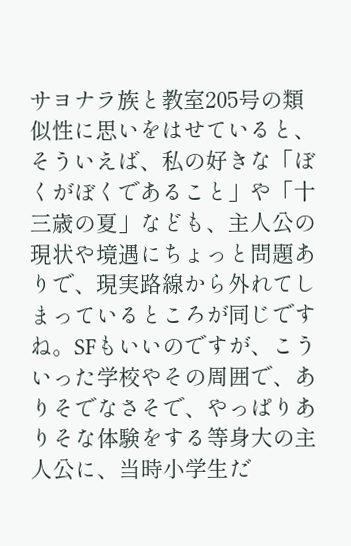サヨナラ族と教室205号の類似性に思いをはせていると、そういえば、私の好きな「ぼくがぼくであること」や「十三歳の夏」なども、主人公の現状や境遇にちょっと問題ありで、現実路線から外れてしまっているところが同じですね。SFもいいのですが、こういった学校やその周囲で、ありそでなさそで、やっぱりありそな体験をする等身大の主人公に、当時小学生だ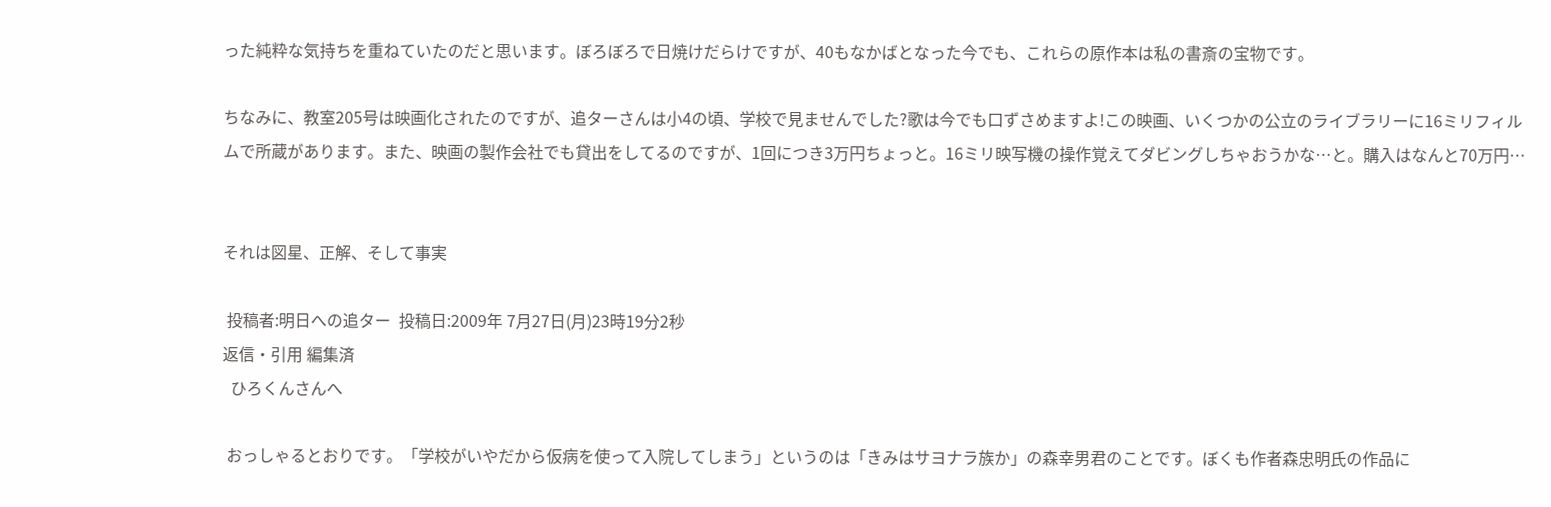った純粋な気持ちを重ねていたのだと思います。ぼろぼろで日焼けだらけですが、40もなかばとなった今でも、これらの原作本は私の書斎の宝物です。

ちなみに、教室205号は映画化されたのですが、追ターさんは小4の頃、学校で見ませんでした?歌は今でも口ずさめますよ!この映画、いくつかの公立のライブラリーに16ミリフィルムで所蔵があります。また、映画の製作会社でも貸出をしてるのですが、1回につき3万円ちょっと。16ミリ映写機の操作覚えてダビングしちゃおうかな…と。購入はなんと70万円…


それは図星、正解、そして事実

 投稿者:明日への追ター  投稿日:2009年 7月27日(月)23時19分2秒
返信・引用 編集済
  ひろくんさんへ

 おっしゃるとおりです。「学校がいやだから仮病を使って入院してしまう」というのは「きみはサヨナラ族か」の森幸男君のことです。ぼくも作者森忠明氏の作品に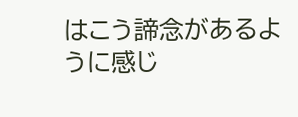はこう諦念があるように感じ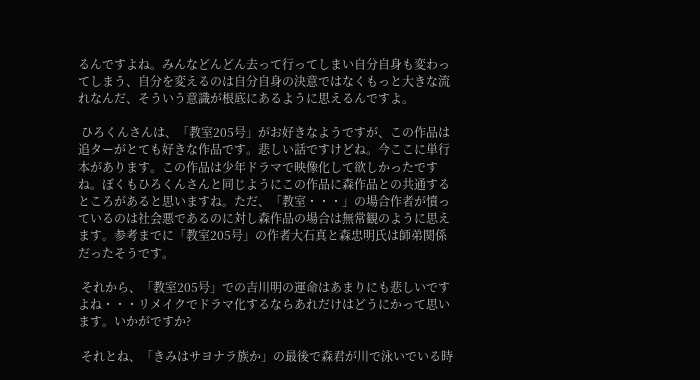るんですよね。みんなどんどん去って行ってしまい自分自身も変わってしまう、自分を変えるのは自分自身の決意ではなくもっと大きな流れなんだ、そういう意識が根底にあるように思えるんですよ。

 ひろくんさんは、「教室205号」がお好きなようですが、この作品は追ターがとても好きな作品です。悲しい話ですけどね。今ここに単行本があります。この作品は少年ドラマで映像化して欲しかったですね。ぼくもひろくんさんと同じようにこの作品に森作品との共通するところがあると思いますね。ただ、「教室・・・」の場合作者が憤っているのは社会悪であるのに対し森作品の場合は無常観のように思えます。参考までに「教室205号」の作者大石真と森忠明氏は師弟関係だったそうです。

 それから、「教室205号」での吉川明の運命はあまりにも悲しいですよね・・・リメイクでドラマ化するならあれだけはどうにかって思います。いかがですか?

 それとね、「きみはサヨナラ族か」の最後で森君が川で泳いでいる時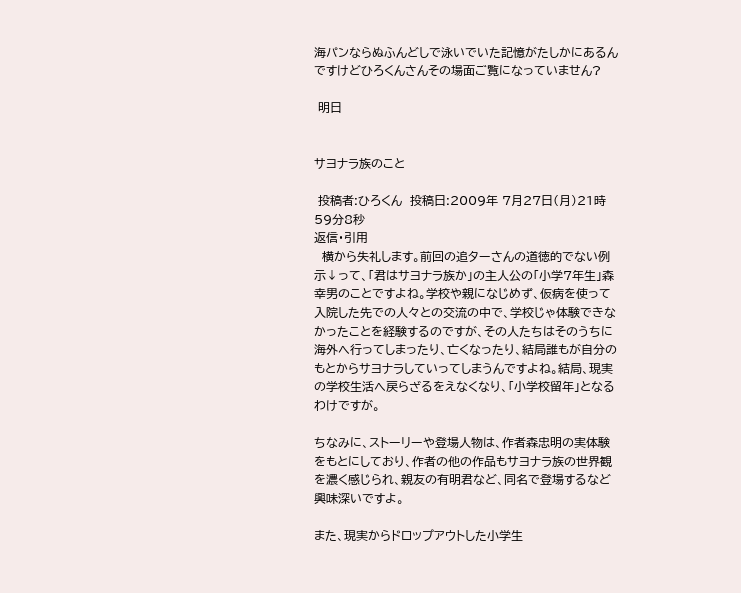海パンならぬふんどしで泳いでいた記憶がたしかにあるんですけどひろくんさんその場面ご覧になっていません?

 明日


サヨナラ族のこと

 投稿者:ひろくん  投稿日:2009年 7月27日(月)21時59分8秒
返信・引用
  横から失礼します。前回の追ターさんの道徳的でない例示↓って、「君はサヨナラ族か」の主人公の「小学7年生」森幸男のことですよね。学校や親になじめず、仮病を使って入院した先での人々との交流の中で、学校じゃ体験できなかったことを経験するのですが、その人たちはそのうちに海外へ行ってしまったり、亡くなったり、結局誰もが自分のもとからサヨナラしていってしまうんですよね。結局、現実の学校生活へ戻らざるをえなくなり、「小学校留年」となるわけですが。

ちなみに、ストーリーや登場人物は、作者森忠明の実体験をもとにしており、作者の他の作品もサヨナラ族の世界観を濃く感じられ、親友の有明君など、同名で登場するなど興味深いですよ。

また、現実からドロップアウトした小学生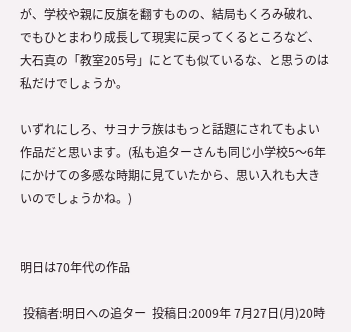が、学校や親に反旗を翻すものの、結局もくろみ破れ、でもひとまわり成長して現実に戻ってくるところなど、大石真の「教室205号」にとても似ているな、と思うのは私だけでしょうか。

いずれにしろ、サヨナラ族はもっと話題にされてもよい作品だと思います。(私も追ターさんも同じ小学校5〜6年にかけての多感な時期に見ていたから、思い入れも大きいのでしょうかね。)


明日は70年代の作品

 投稿者:明日への追ター  投稿日:2009年 7月27日(月)20時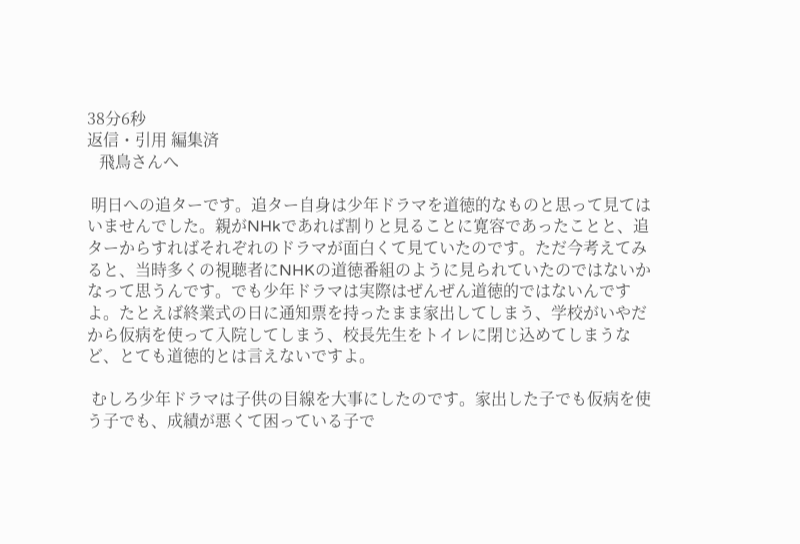38分6秒
返信・引用 編集済
   飛鳥さんへ

 明日への追ターです。追ター自身は少年ドラマを道徳的なものと思って見てはいませんでした。親がNHkであれば割りと見ることに寛容であったことと、追ターからすればそれぞれのドラマが面白くて見ていたのです。ただ今考えてみると、当時多くの視聴者にNHKの道徳番組のように見られていたのではないかなって思うんです。でも少年ドラマは実際はぜんぜん道徳的ではないんですよ。たとえば終業式の日に通知票を持ったまま家出してしまう、学校がいやだから仮病を使って入院してしまう、校長先生をトイレに閉じ込めてしまうなど、とても道徳的とは言えないですよ。

 むしろ少年ドラマは子供の目線を大事にしたのです。家出した子でも仮病を使う子でも、成績が悪くて困っている子で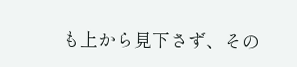も上から見下さず、その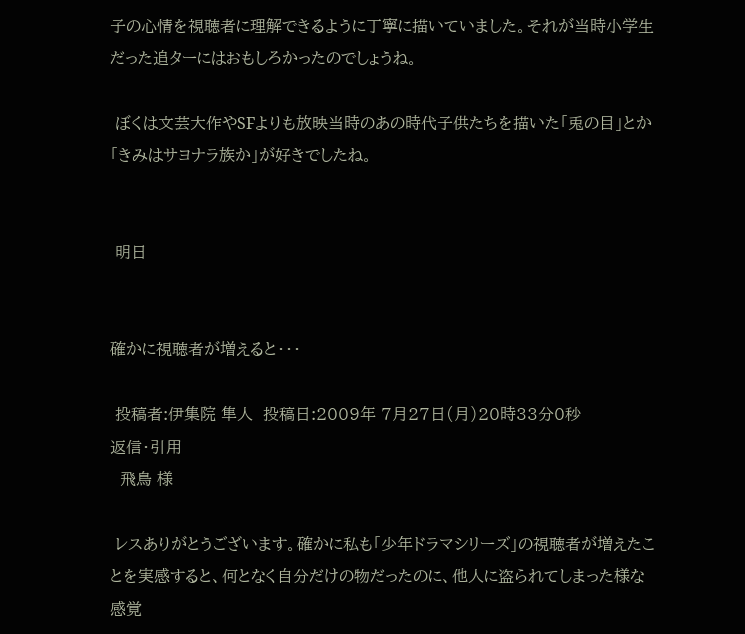子の心情を視聴者に理解できるように丁寧に描いていました。それが当時小学生だった追ターにはおもしろかったのでしょうね。

 ぼくは文芸大作やSFよりも放映当時のあの時代子供たちを描いた「兎の目」とか「きみはサヨナラ族か」が好きでしたね。


 明日


確かに視聴者が増えると・・・

 投稿者:伊集院 隼人  投稿日:2009年 7月27日(月)20時33分0秒
返信・引用
  飛鳥 様

 レスありがとうございます。確かに私も「少年ドラマシリーズ」の視聴者が増えたことを実感すると、何となく自分だけの物だったのに、他人に盗られてしまった様な感覚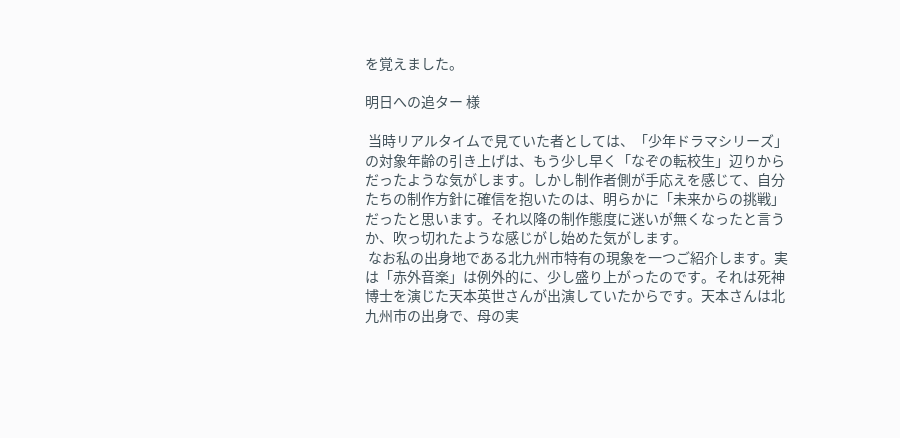を覚えました。

明日への追ター 様

 当時リアルタイムで見ていた者としては、「少年ドラマシリーズ」の対象年齢の引き上げは、もう少し早く「なぞの転校生」辺りからだったような気がします。しかし制作者側が手応えを感じて、自分たちの制作方針に確信を抱いたのは、明らかに「未来からの挑戦」だったと思います。それ以降の制作態度に迷いが無くなったと言うか、吹っ切れたような感じがし始めた気がします。
 なお私の出身地である北九州市特有の現象を一つご紹介します。実は「赤外音楽」は例外的に、少し盛り上がったのです。それは死神博士を演じた天本英世さんが出演していたからです。天本さんは北九州市の出身で、母の実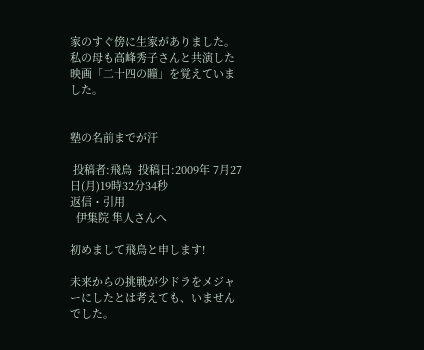家のすぐ傍に生家がありました。私の母も高峰秀子さんと共演した映画「二十四の瞳」を覚えていました。


塾の名前までが汗

 投稿者:飛鳥  投稿日:2009年 7月27日(月)19時32分34秒
返信・引用
  伊集院 隼人さんへ

初めまして飛鳥と申します!

未来からの挑戦が少ドラをメジャーにしたとは考えても、いませんでした。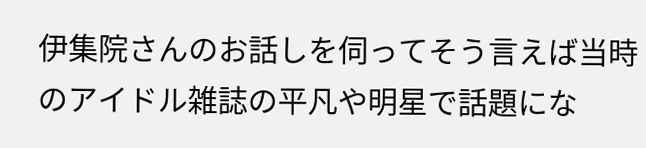伊集院さんのお話しを伺ってそう言えば当時のアイドル雑誌の平凡や明星で話題にな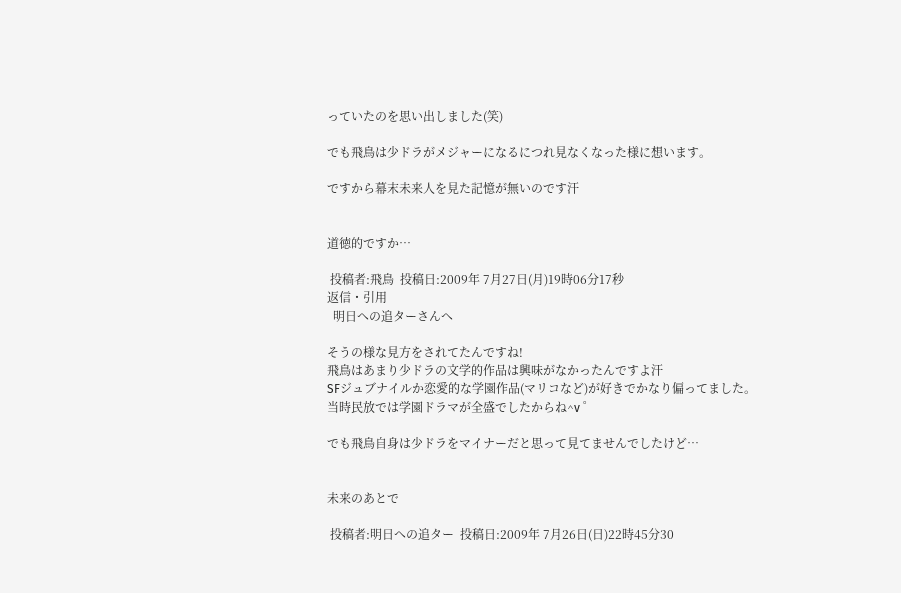っていたのを思い出しました(笑)

でも飛鳥は少ドラがメジャーになるにつれ見なくなった様に想います。

ですから幕末未来人を見た記憶が無いのです汗


道徳的ですか…

 投稿者:飛鳥  投稿日:2009年 7月27日(月)19時06分17秒
返信・引用
  明日への追ターさんへ

そうの様な見方をされてたんですね!
飛鳥はあまり少ドラの文学的作品は興味がなかったんですよ汗
SFジュブナイルか恋愛的な学園作品(マリコなど)が好きでかなり偏ってました。
当時民放では学園ドラマが全盛でしたからね^v ゜

でも飛鳥自身は少ドラをマイナーだと思って見てませんでしたけど…


未来のあとで

 投稿者:明日への追ター  投稿日:2009年 7月26日(日)22時45分30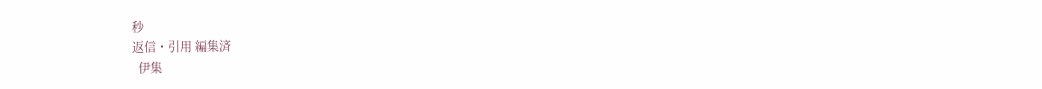秒
返信・引用 編集済
  伊集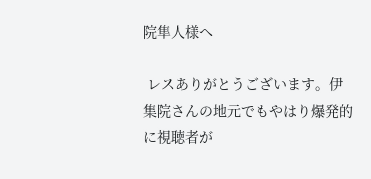院隼人様へ

 レスありがとうございます。伊集院さんの地元でもやはり爆発的に視聴者が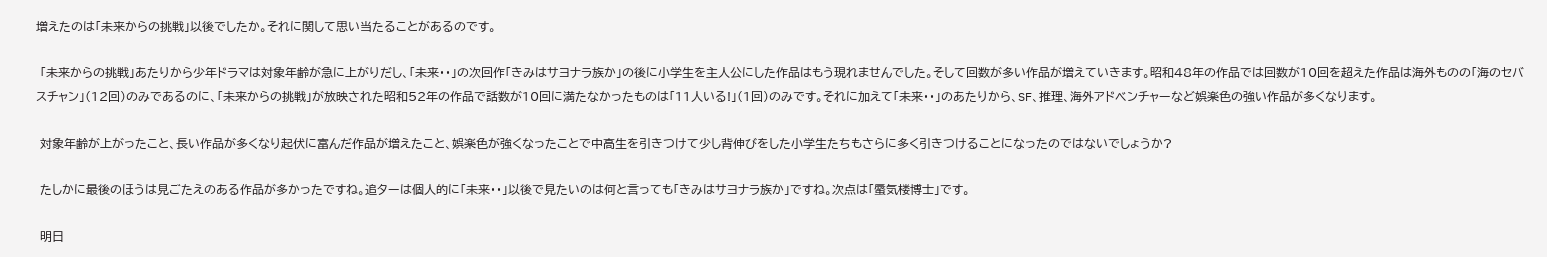増えたのは「未来からの挑戦」以後でしたか。それに関して思い当たることがあるのです。

 「未来からの挑戦」あたりから少年ドラマは対象年齢が急に上がりだし、「未来・・」の次回作「きみはサヨナラ族か」の後に小学生を主人公にした作品はもう現れませんでした。そして回数が多い作品が増えていきます。昭和48年の作品では回数が10回を超えた作品は海外ものの「海のセバスチャン」(12回)のみであるのに、「未来からの挑戦」が放映された昭和52年の作品で話数が10回に満たなかったものは「11人いる!」(1回)のみです。それに加えて「未来・・」のあたりから、SF、推理、海外アドベンチャーなど娯楽色の強い作品が多くなります。

 対象年齢が上がったこと、長い作品が多くなり起伏に富んだ作品が増えたこと、娯楽色が強くなったことで中高生を引きつけて少し背伸びをした小学生たちもさらに多く引きつけることになったのではないでしょうか?

 たしかに最後のほうは見ごたえのある作品が多かったですね。追ターは個人的に「未来・・」以後で見たいのは何と言っても「きみはサヨナラ族か」ですね。次点は「蜃気楼博士」です。

 明日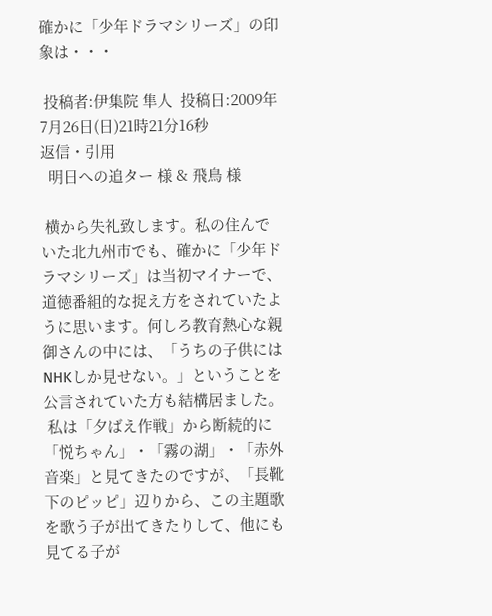確かに「少年ドラマシリーズ」の印象は・・・

 投稿者:伊集院 隼人  投稿日:2009年 7月26日(日)21時21分16秒
返信・引用
  明日への追ター 様 & 飛鳥 様

 横から失礼致します。私の住んでいた北九州市でも、確かに「少年ドラマシリーズ」は当初マイナーで、道徳番組的な捉え方をされていたように思います。何しろ教育熱心な親御さんの中には、「うちの子供にはNHKしか見せない。」ということを公言されていた方も結構居ました。
 私は「夕ばえ作戦」から断続的に「悦ちゃん」・「霧の湖」・「赤外音楽」と見てきたのですが、「長靴下のピッピ」辺りから、この主題歌を歌う子が出てきたりして、他にも見てる子が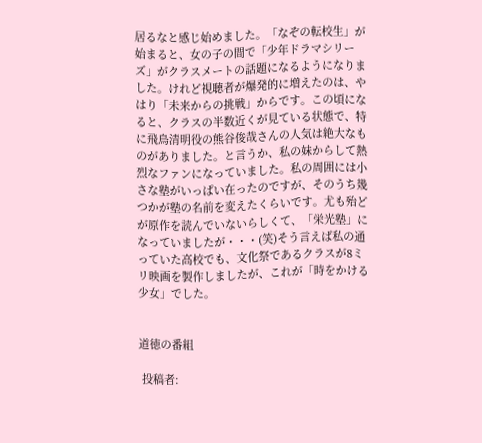居るなと感じ始めました。「なぞの転校生」が始まると、女の子の間で「少年ドラマシリーズ」がクラスメートの話題になるようになりました。けれど視聴者が爆発的に増えたのは、やはり「未来からの挑戦」からです。この頃になると、クラスの半数近くが見ている状態で、特に飛鳥清明役の熊谷俊哉さんの人気は絶大なものがありました。と言うか、私の妹からして熱烈なファンになっていました。私の周囲には小さな塾がいっぱい在ったのですが、そのうち幾つかが塾の名前を変えたくらいです。尤も殆どが原作を読んでいないらしくて、「栄光塾」になっていましたが・・・(笑)そう言えば私の通っていた高校でも、文化祭であるクラスが8ミリ映画を製作しましたが、これが「時をかける少女」でした。


道徳の番組

 投稿者: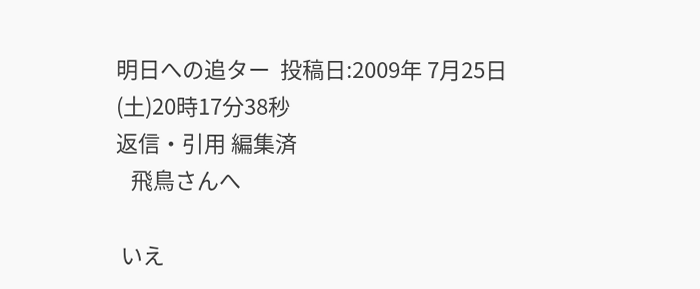明日への追ター  投稿日:2009年 7月25日(土)20時17分38秒
返信・引用 編集済
   飛鳥さんへ

 いえ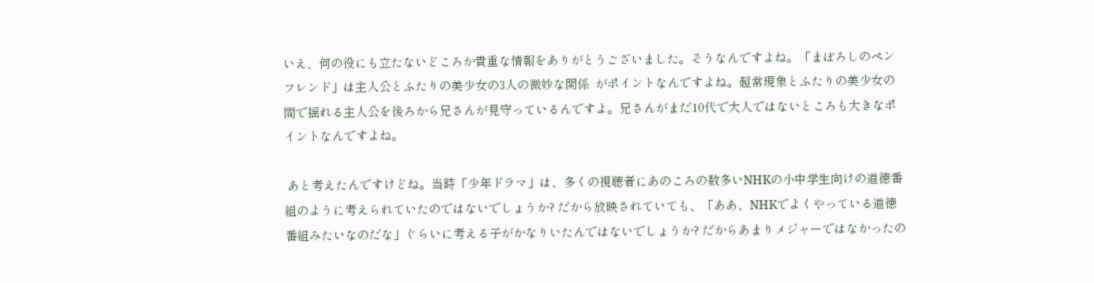いえ、何の役にも立たないどころか貴重な情報をありがとうございました。そうなんですよね。「まぼろしのペンフレンド」は主人公とふたりの美少女の3人の微妙な関係  がポイントなんですよね。超常現象とふたりの美少女の間で揺れる主人公を後ろから兄さんが見守っているんですよ。兄さんがまだ10代で大人ではないところも大きなポイントなんですよね。

 あと考えたんですけどね。当時「少年ドラマ」は、多くの視聴者にあのころの数多いNHKの小中学生向けの道徳番組のように考えられていたのではないでしょうか? だから放映されていても、「ああ、NHKでよくやっている道徳番組みたいなのだな」ぐらいに考える子がかなりいたんではないでしょうか? だからあまりメジャーではなかったの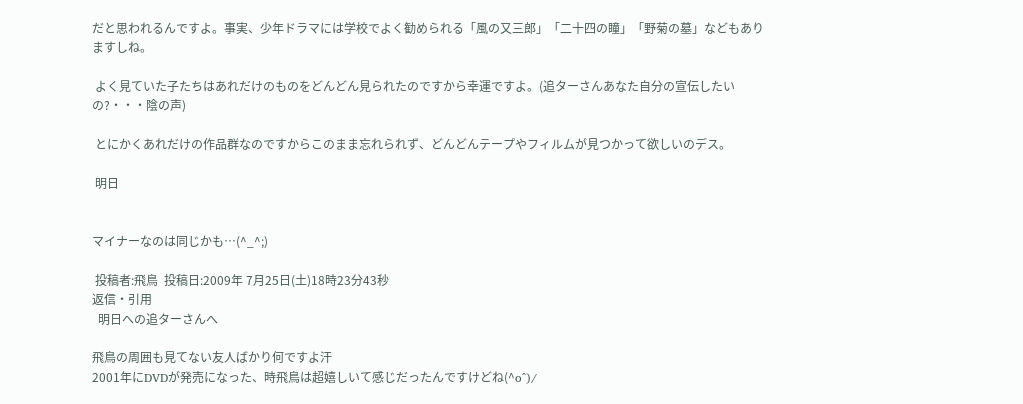だと思われるんですよ。事実、少年ドラマには学校でよく勧められる「風の又三郎」「二十四の瞳」「野菊の墓」などもありますしね。

 よく見ていた子たちはあれだけのものをどんどん見られたのですから幸運ですよ。(追ターさんあなた自分の宣伝したいの?・・・陰の声)

 とにかくあれだけの作品群なのですからこのまま忘れられず、どんどんテープやフィルムが見つかって欲しいのデス。

 明日


マイナーなのは同じかも…(^_^;)

 投稿者:飛鳥  投稿日:2009年 7月25日(土)18時23分43秒
返信・引用
  明日への追ターさんへ

飛鳥の周囲も見てない友人ばかり何ですよ汗
2001年にDVDが発売になった、時飛鳥は超嬉しいて感じだったんですけどね(^o^)/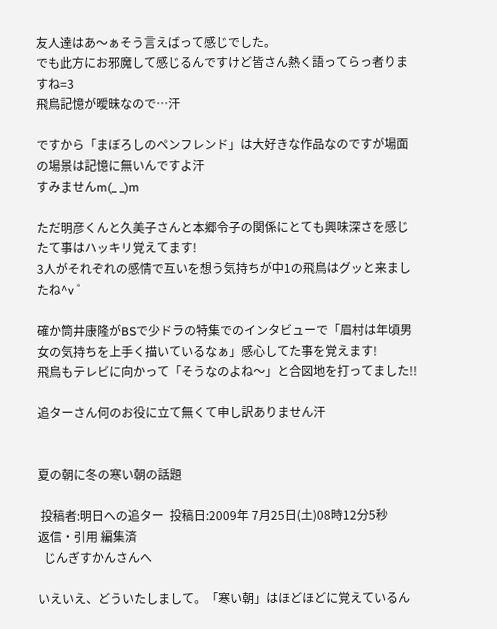友人達はあ〜ぁそう言えばって感じでした。
でも此方にお邪魔して感じるんですけど皆さん熱く語ってらっ者りますね=3
飛鳥記憶が曖昧なので…汗

ですから「まぼろしのペンフレンド」は大好きな作品なのですが場面の場景は記憶に無いんですよ汗
すみませんm(_ _)m

ただ明彦くんと久美子さんと本郷令子の関係にとても興味深さを感じたて事はハッキリ覚えてます!
3人がそれぞれの感情で互いを想う気持ちが中1の飛鳥はグッと来ましたね^v ゜

確か筒井康隆がBSで少ドラの特集でのインタビューで「眉村は年頃男女の気持ちを上手く描いているなぁ」感心してた事を覚えます!
飛鳥もテレビに向かって「そうなのよね〜」と合図地を打ってました!!

追ターさん何のお役に立て無くて申し訳ありません汗


夏の朝に冬の寒い朝の話題

 投稿者:明日への追ター  投稿日:2009年 7月25日(土)08時12分5秒
返信・引用 編集済
  じんぎすかんさんへ

いえいえ、どういたしまして。「寒い朝」はほどほどに覚えているん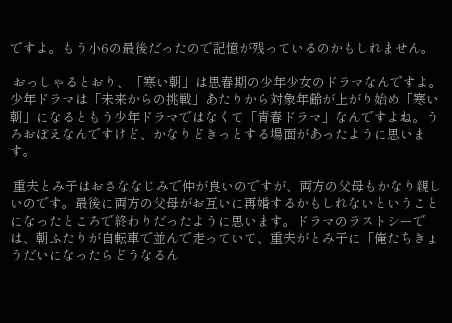ですよ。もう小6の最後だったので記憶が残っているのかもしれません。

 おっしゃるとおり、「寒い朝」は思春期の少年少女のドラマなんですよ。少年ドラマは「未来からの挑戦」あたりから対象年齢が上がり始め「寒い朝」になるともう少年ドラマではなくて「青春ドラマ」なんですよね。うろおぼえなんですけど、かなりどきっとする場面があったように思います。

 重夫とみ子はおさななじみで仲が良いのですが、両方の父母もかなり親しいのです。最後に両方の父母がお互いに再婚するかもしれないということになったところで終わりだったように思います。ドラマのラストシーでは、朝ふたりが自転車で並んで走っていて、重夫がとみ子に「俺たちきょうだいになったらどうなるん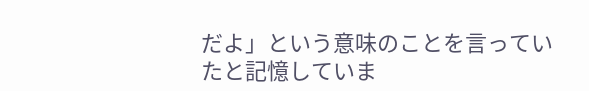だよ」という意味のことを言っていたと記憶していま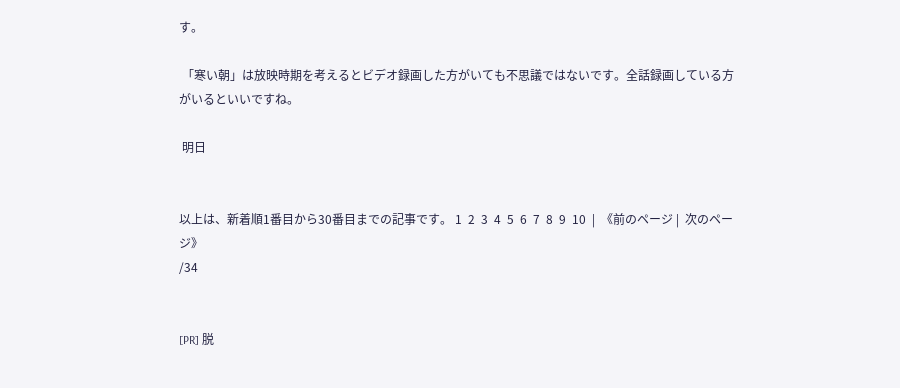す。

 「寒い朝」は放映時期を考えるとビデオ録画した方がいても不思議ではないです。全話録画している方がいるといいですね。

 明日


以上は、新着順1番目から30番目までの記事です。 1  2  3  4  5  6  7  8  9  10  |  《前のページ |  次のページ》
/34


[PR] 脱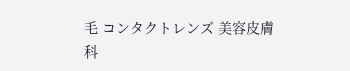毛 コンタクトレンズ 美容皮膚科